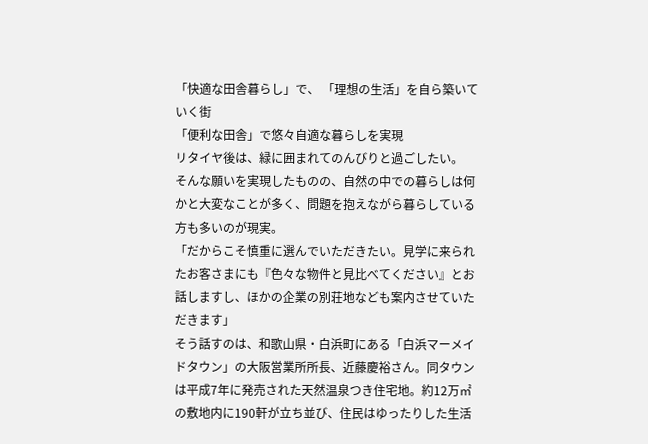「快適な田舎暮らし」で、 「理想の生活」を自ら築いていく街
「便利な田舎」で悠々自適な暮らしを実現
リタイヤ後は、緑に囲まれてのんびりと過ごしたい。
そんな願いを実現したものの、自然の中での暮らしは何かと大変なことが多く、問題を抱えながら暮らしている方も多いのが現実。
「だからこそ慎重に選んでいただきたい。見学に来られたお客さまにも『色々な物件と見比べてください』とお話しますし、ほかの企業の別荘地なども案内させていただきます」
そう話すのは、和歌山県・白浜町にある「白浜マーメイドタウン」の大阪営業所所長、近藤慶裕さん。同タウンは平成7年に発売された天然温泉つき住宅地。約12万㎡の敷地内に190軒が立ち並び、住民はゆったりした生活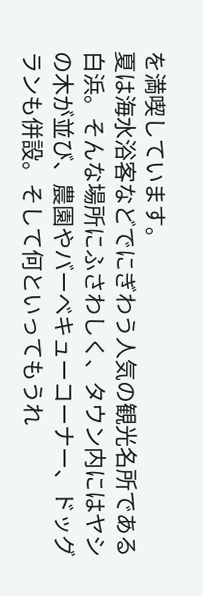を満喫しています。
夏は海水浴客などでにぎわう人気の観光名所である白浜。そんな場所にふさわしく、タウン内にはヤシの木が並び、農園やバーベキューコーナー、ドッグランも併設。そして何といってもうれ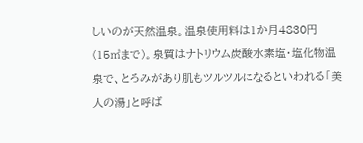しいのが天然温泉。温泉使用料は1か月4830円(15㎥まで)。泉質はナトリウム炭酸水素塩・塩化物温泉で、とろみがあり肌もツルツルになるといわれる「美人の湯」と呼ば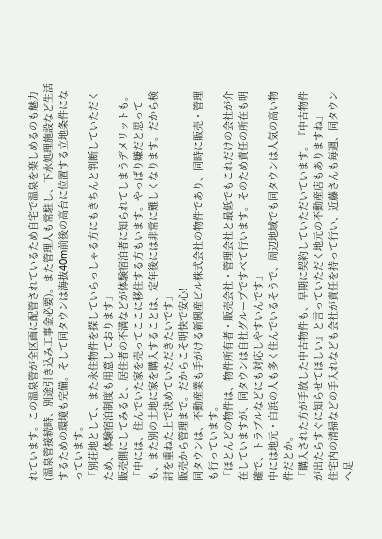れています。この温泉管が全区画に配管されているため自宅で温泉を楽しめるのも魅力(温泉管接続時、別途引き込み工事金必要)。また管理人も常駐し、下水処理施設など生活するための環境も完備。そして同タウンは海抜40m前後の高台に位置する立地条件になっています。
「別荘地として、また永住物件を探していらっしゃる方にもきちんと判断していただくため、体験宿泊制度も用意しております」
販売側にしてみると、居住者の不満などが体験宿泊者に知られてしまうデメリットも。
「中には、住んでいた家を売ってここに移住する方もいます。やっぱり嫌だと思っても、また別の土地に家を購入することは、定年後には非常に難しくなります。だから検討を重ねた上で決めていただきたいです」
販売から管理まで。だからこそ明快で安心!
同タウンは、不動産業も手がける新興産ビル株式会社の物件であり、同時に販売・管理も行っています。
「ほとんどの物件は、物件所有者・販売会社・管理会社と最低でもこれだけの会社が介在していますが、同タウンは自社グループですべて行います。そのため責任の所在も明確で、トラブルなどにも対応しやすいんです」
中には地元・白浜の人も多く住んでいるそうで、周辺地域でも同タウンは人気の高い物件だとか。
「購入された方が手放した中古物件も、早期に契約していただいています。『中古物件が出たらすぐに知らせてほしい』と言っていただく地元の不動産店もありますね」
住宅内の清掃などの手入れなども会社が責任を持って行い、近藤さんも毎週、同タウンへ足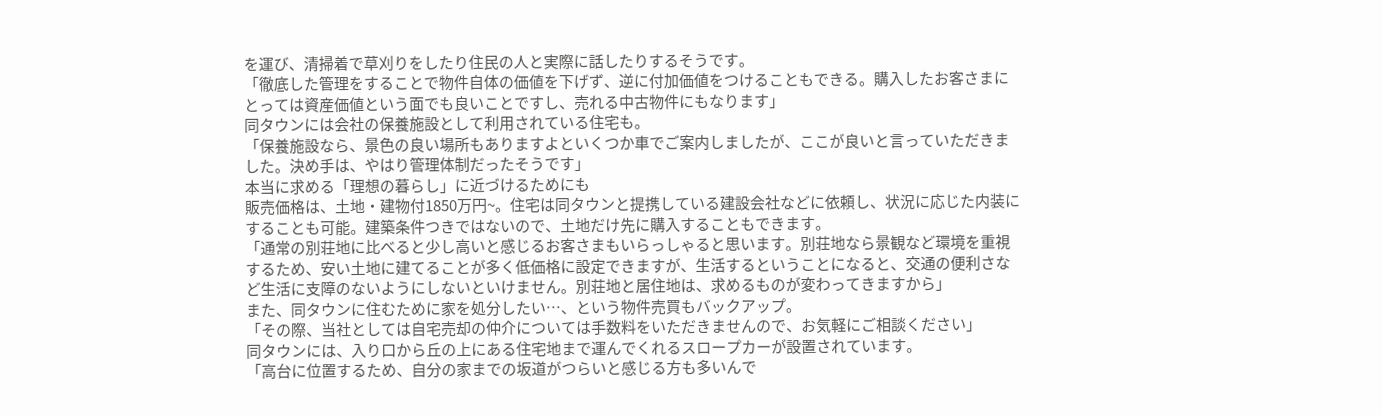を運び、清掃着で草刈りをしたり住民の人と実際に話したりするそうです。
「徹底した管理をすることで物件自体の価値を下げず、逆に付加価値をつけることもできる。購入したお客さまにとっては資産価値という面でも良いことですし、売れる中古物件にもなります」
同タウンには会社の保養施設として利用されている住宅も。
「保養施設なら、景色の良い場所もありますよといくつか車でご案内しましたが、ここが良いと言っていただきました。決め手は、やはり管理体制だったそうです」
本当に求める「理想の暮らし」に近づけるためにも
販売価格は、土地・建物付1850万円~。住宅は同タウンと提携している建設会社などに依頼し、状況に応じた内装にすることも可能。建築条件つきではないので、土地だけ先に購入することもできます。
「通常の別荘地に比べると少し高いと感じるお客さまもいらっしゃると思います。別荘地なら景観など環境を重視するため、安い土地に建てることが多く低価格に設定できますが、生活するということになると、交通の便利さなど生活に支障のないようにしないといけません。別荘地と居住地は、求めるものが変わってきますから」
また、同タウンに住むために家を処分したい…、という物件売買もバックアップ。
「その際、当社としては自宅売却の仲介については手数料をいただきませんので、お気軽にご相談ください」
同タウンには、入り口から丘の上にある住宅地まで運んでくれるスロープカーが設置されています。
「高台に位置するため、自分の家までの坂道がつらいと感じる方も多いんで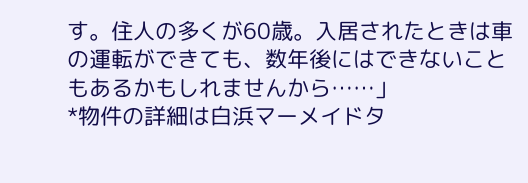す。住人の多くが60歳。入居されたときは車の運転ができても、数年後にはできないこともあるかもしれませんから……」
*物件の詳細は白浜マーメイドタ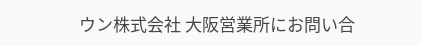ウン株式会社 大阪営業所にお問い合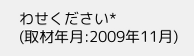わせください*
(取材年月:2009年11月)